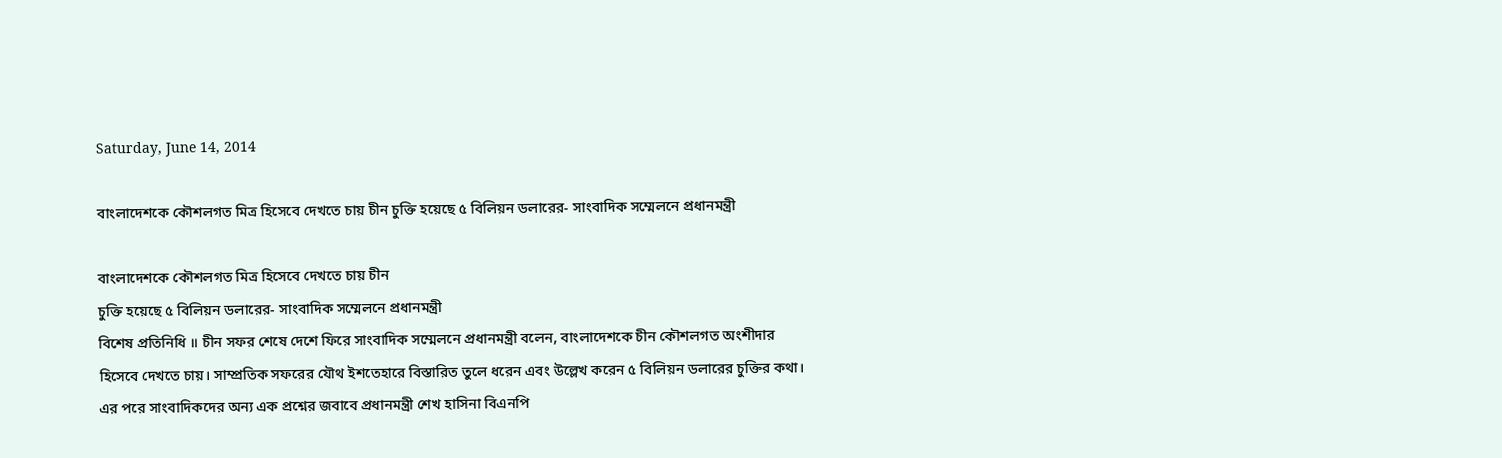Saturday, June 14, 2014

বাংলাদেশকে কৌশলগত মিত্র হিসেবে দেখতে চায় চীন চুক্তি হয়েছে ৫ বিলিয়ন ডলারের- সাংবাদিক সম্মেলনে প্রধানমন্ত্রী

বাংলাদেশকে কৌশলগত মিত্র হিসেবে দেখতে চায় চীন
চুক্তি হয়েছে ৫ বিলিয়ন ডলারের- সাংবাদিক সম্মেলনে প্রধানমন্ত্রী
বিশেষ প্রতিনিধি ॥ চীন সফর শেষে দেশে ফিরে সাংবাদিক সম্মেলনে প্রধানমন্ত্রী বলেন, বাংলাদেশকে চীন কৌশলগত অংশীদার হিসেবে দেখতে চায়। সাম্প্রতিক সফরের যৌথ ইশতেহারে বিস্তারিত তুলে ধরেন এবং উল্লেখ করেন ৫ বিলিয়ন ডলারের চুক্তির কথা। এর পরে সাংবাদিকদের অন্য এক প্রশ্নের জবাবে প্রধানমন্ত্রী শেখ হাসিনা বিএনপি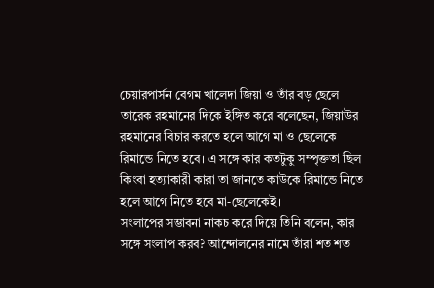চেয়ারপার্সন বেগম খালেদা জিয়া ও তাঁর বড় ছেলে তারেক রহমানের দিকে ইঙ্গিত করে বলেছেন, জিয়াউর রহমানের বিচার করতে হলে আগে মা ও ছেলেকে রিমান্ডে নিতে হবে। এ সঙ্গে কার কতটুকু সম্পৃক্ততা ছিল কিংবা হত্যাকারী কারা তা জানতে কাউকে রিমান্ডে নিতে হলে আগে নিতে হবে মা-ছেলেকেই।
সংলাপের সম্ভাবনা নাকচ করে দিয়ে তিনি বলেন, কার সঙ্গে সংলাপ করব? আন্দোলনের নামে তাঁরা শত শত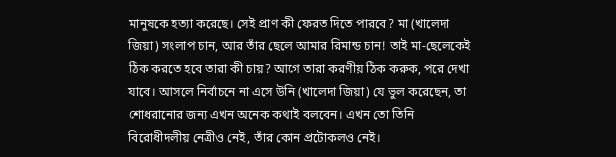মানুষকে হত্যা করেছে। সেই প্রাণ কী ফেরত দিতে পারবে? মা (খালেদা জিয়া) সংলাপ চান, আর তাঁর ছেলে আমার রিমান্ড চান! তাই মা-ছেলেকেই ঠিক করতে হবে তারা কী চায়? আগে তারা করণীয় ঠিক করুক, পরে দেখা যাবে। আসলে নির্বাচনে না এসে উনি (খালেদা জিয়া) যে ভুল করেছেন, তা শোধরানোর জন্য এখন অনেক কথাই বলবেন। এখন তো তিনি বিরোধীদলীয় নেত্রীও নেই, তাঁর কোন প্রটোকলও নেই।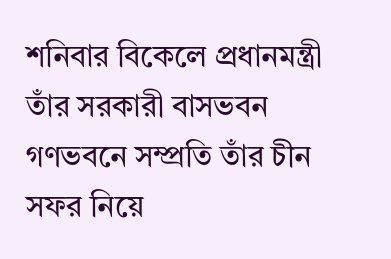শনিবার বিকেলে প্রধানমন্ত্রী তাঁর সরকারী বাসভবন গণভবনে সম্প্রতি তাঁর চীন সফর নিয়ে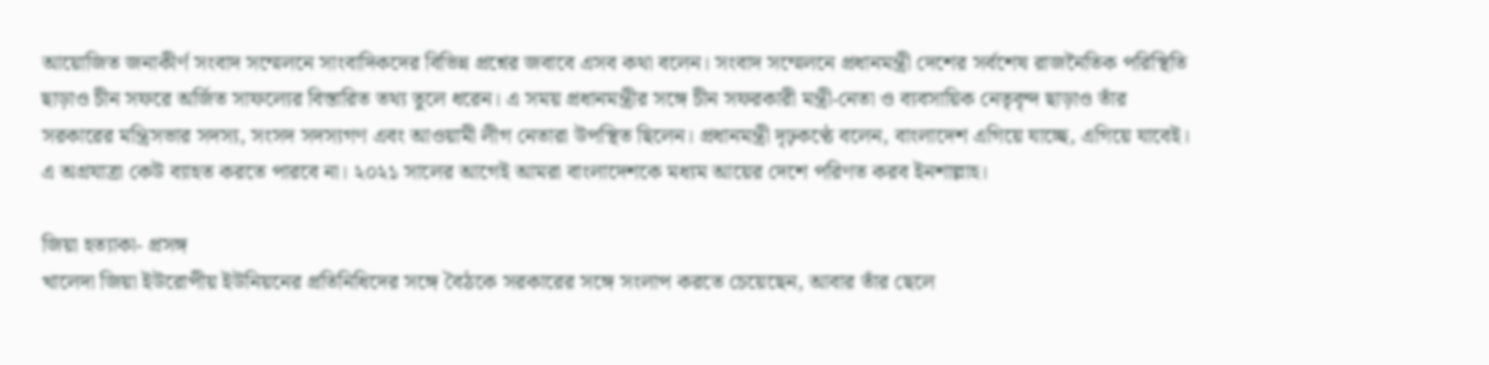আয়োজিত জনাকীর্ণ সংবাদ সম্মেলনে সাংবাদিকদের বিভিন্ন প্রশ্নের জবাবে এসব কথা বলেন। সংবাদ সম্মেলনে প্রধানমন্ত্রী দেশের সর্বশেষ রাজনৈতিক পরিস্থিতি ছাড়াও চীন সফরে অর্জিত সাফল্যের বিস্তারিত তথ্য তুলে ধরেন। এ সময় প্রধানমন্ত্রীর সঙ্গে চীন সফরকারী মন্ত্রী-নেতা ও ব্যবসায়িক নেতৃবৃন্দ ছাড়াও তাঁর সরকারের মন্ত্রিসভার সদস্য, সংসদ সদস্যগণ এবং আওয়ামী লীগ নেতারা উপস্থিত ছিলেন। প্রধানমন্ত্রী দৃঢ়কণ্ঠে বলেন, বাংলাদেশ এগিয়ে যাচ্ছে, এগিয়ে যাবেই। এ অগ্রযাত্রা কেউ ব্যাহত করতে পারবে না। ২০২১ সালের আগেই আমরা বাংলাদেশকে মধ্যম আয়ের দেশে পরিণত করব ইনশাল্লাহ।

জিয়া হত্যাকা- প্রসঙ্গ
খালেদা জিয়া ইউরোপীয় ইউনিয়নের প্রতিনিধিদের সঙ্গে বৈঠকে সরকারের সঙ্গে সংলাপ করতে চেয়েছেন, আবার তাঁর ছেলে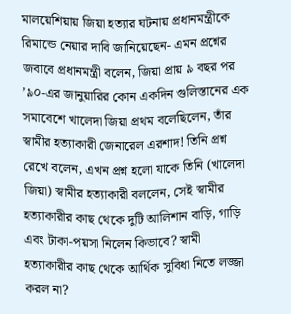মালয়েশিয়ায় জিয়া হত্যার ঘটনায় প্রধানমন্ত্রীকে রিমান্ডে নেয়ার দাবি জানিয়েছেন- এমন প্রশ্নের জবাবে প্রধানমন্ত্রী বলেন, জিয়া প্রায় ৯ বছর পর ’৯০-এর জানুয়ারির কোন একদিন গুলিস্তানের এক সমাবেশে খালেদা জিয়া প্রথম বলেছিলেন, তাঁর স্বামীর হত্যাকারী জেনারেল এরশাদ! তিনি প্রশ্ন রেখে বলেন, এখন প্রশ্ন হলো যাকে তিনি (খালেদা জিয়া) স্বামীর হত্যাকারী বললেন, সেই স্বামীর হত্যাকারীর কাছ থেকে দুটি আলিশান বাড়ি, গাড়ি এবং টাকা-পয়সা নিলেন কিভাবে? স্বামী হত্যাকারীর কাছ থেকে আর্থিক সুবিধা নিতে লজ্জা করল না?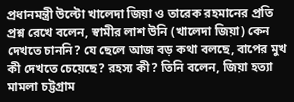প্রধানমন্ত্রী উল্টো খালেদা জিয়া ও তারেক রহমানের প্রতি প্রশ্ন রেখে বলেন, স্বামীর লাশ উনি (খালেদা জিয়া) কেন দেখতে চাননি? যে ছেলে আজ বড় কথা বলছে, বাপের মুখ কী দেখতে চেয়েছে? রহস্য কী? তিনি বলেন, জিয়া হত্যা মামলা চট্টগ্রাম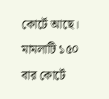কোর্টে আছে। মামলাটি ১৫০ বার কোর্টে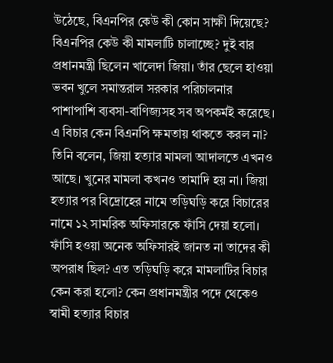উঠেছে, বিএনপির কেউ কী কোন সাক্ষী দিয়েছে? বিএনপির কেউ কী মামলাটি চালাচ্ছে? দুই বার প্রধানমন্ত্রী ছিলেন খালেদা জিয়া। তাঁর ছেলে হাওয়া ভবন খুলে সমান্তরাল সরকার পরিচালনার পাশাপাশি ব্যবসা-বাণিজ্যসহ সব অপকর্মই করেছে। এ বিচার কেন বিএনপি ক্ষমতায় থাকতে করল না? তিনি বলেন, জিয়া হত্যার মামলা আদালতে এখনও আছে। খুনের মামলা কখনও তামাদি হয় না। জিয়া হত্যার পর বিদ্রোহের নামে তড়িঘড়ি করে বিচারের নামে ১২ সামরিক অফিসারকে ফাঁসি দেয়া হলো। ফাঁসি হওয়া অনেক অফিসারই জানত না তাদের কী অপরাধ ছিল? এত তড়িঘড়ি করে মামলাটির বিচার কেন করা হলো? কেন প্রধানমন্ত্রীর পদে থেকেও স্বামী হত্যার বিচার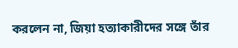করলেন না, জিয়া হত্যাকারীদের সঙ্গে তাঁর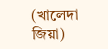(খালেদা জিয়া)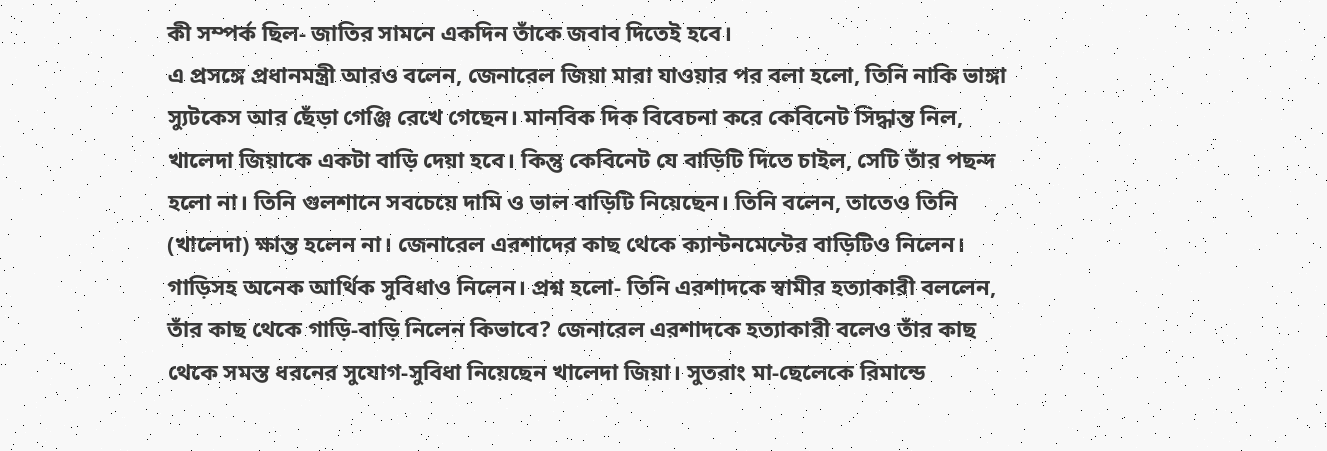কী সম্পর্ক ছিল- জাতির সামনে একদিন তাঁকে জবাব দিতেই হবে।
এ প্রসঙ্গে প্রধানমন্ত্রী আরও বলেন, জেনারেল জিয়া মারা যাওয়ার পর বলা হলো, তিনি নাকি ভাঙ্গা স্যুটকেস আর ছেঁড়া গেঞ্জি রেখে গেছেন। মানবিক দিক বিবেচনা করে কেবিনেট সিদ্ধান্ত নিল, খালেদা জিয়াকে একটা বাড়ি দেয়া হবে। কিন্তু কেবিনেট যে বাড়িটি দিতে চাইল, সেটি তাঁর পছন্দ হলো না। তিনি গুলশানে সবচেয়ে দামি ও ভাল বাড়িটি নিয়েছেন। তিনি বলেন, তাতেও তিনি (খালেদা) ক্ষান্ত হলেন না। জেনারেল এরশাদের কাছ থেকে ক্যান্টনমেন্টের বাড়িটিও নিলেন। গাড়িসহ অনেক আর্থিক সুবিধাও নিলেন। প্রশ্ন হলো- তিনি এরশাদকে স্বামীর হত্যাকারী বললেন, তাঁর কাছ থেকে গাড়ি-বাড়ি নিলেন কিভাবে? জেনারেল এরশাদকে হত্যাকারী বলেও তাঁর কাছ থেকে সমস্ত ধরনের সুযোগ-সুবিধা নিয়েছেন খালেদা জিয়া। সুতরাং মা-ছেলেকে রিমান্ডে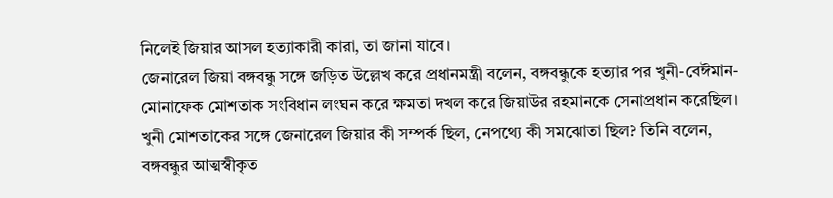নিলেই জিয়ার আসল হত্যাকারী কারা, তা জানা যাবে।
জেনারেল জিয়া বঙ্গবন্ধু সঙ্গে জড়িত উল্লেখ করে প্রধানমন্ত্রী বলেন, বঙ্গবন্ধুকে হত্যার পর খুনী-বেঈমান-মোনাফেক মোশতাক সংবিধান লংঘন করে ক্ষমতা দখল করে জিয়াউর রহমানকে সেনাপ্রধান করেছিল। খুনী মোশতাকের সঙ্গে জেনারেল জিয়ার কী সম্পর্ক ছিল, নেপথ্যে কী সমঝোতা ছিল? তিনি বলেন, বঙ্গবন্ধুর আত্মস্বীকৃত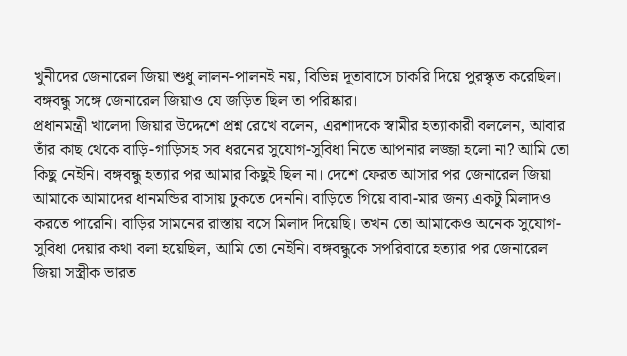খুনীদের জেনারেল জিয়া শুধু লালন-পালনই নয়, বিভিন্ন দূতাবাসে চাকরি দিয়ে পুরস্কৃত করেছিল। বঙ্গবন্ধু সঙ্গে জেনারেল জিয়াও যে জড়িত ছিল তা পরিষ্কার।
প্রধানমন্ত্রী খালেদা জিয়ার উদ্দেশে প্রশ্ন রেখে বলেন, এরশাদকে স্বামীর হত্যাকারী বললেন, আবার তাঁর কাছ থেকে বাড়ি-গাড়িসহ সব ধরনের সুযোগ-সুবিধা নিতে আপনার লজ্জা হলো না? আমি তো কিছু নেইনি। বঙ্গবন্ধু হত্যার পর আমার কিছুই ছিল না। দেশে ফেরত আসার পর জেনারেল জিয়া আমাকে আমাদের ধানমন্ডির বাসায় ঢুকতে দেননি। বাড়িতে গিয়ে বাবা-মার জন্য একটু মিলাদও করতে পারেনি। বাড়ির সামনের রাস্তায় বসে মিলাদ দিয়েছি। তখন তো আমাকেও অনেক সুযোগ-সুবিধা দেয়ার কথা বলা হয়েছিল, আমি তো নেইনি। বঙ্গবন্ধুকে সপরিবারে হত্যার পর জেনারেল জিয়া সস্ত্রীক ভারত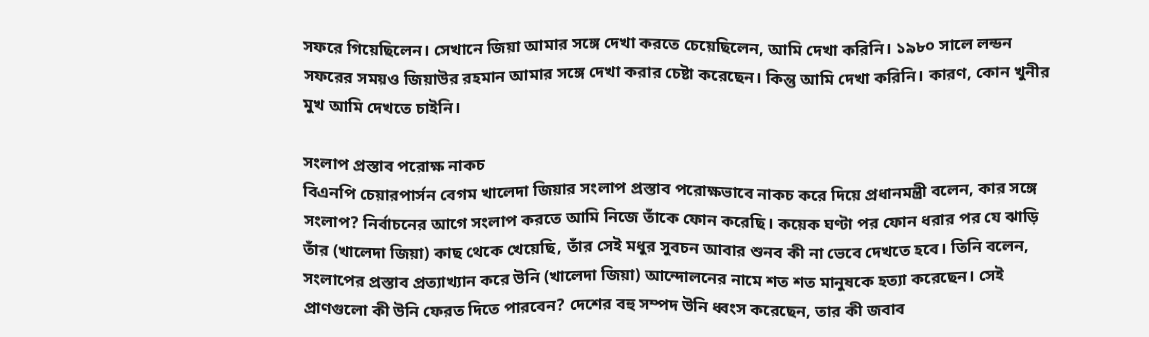সফরে গিয়েছিলেন। সেখানে জিয়া আমার সঙ্গে দেখা করতে চেয়েছিলেন, আমি দেখা করিনি। ১৯৮০ সালে লন্ডন সফরের সময়ও জিয়াউর রহমান আমার সঙ্গে দেখা করার চেষ্টা করেছেন। কিন্তু আমি দেখা করিনি। কারণ, কোন খুনীর মুখ আমি দেখতে চাইনি।

সংলাপ প্রস্তাব পরোক্ষ নাকচ
বিএনপি চেয়ারপার্সন বেগম খালেদা জিয়ার সংলাপ প্রস্তাব পরোক্ষভাবে নাকচ করে দিয়ে প্রধানমন্ত্রী বলেন, কার সঙ্গে সংলাপ? নির্বাচনের আগে সংলাপ করতে আমি নিজে তাঁকে ফোন করেছি। কয়েক ঘণ্টা পর ফোন ধরার পর যে ঝাড়ি তাঁর (খালেদা জিয়া) কাছ থেকে খেয়েছি, তাঁর সেই মধুর সুবচন আবার শুনব কী না ভেবে দেখতে হবে। তিনি বলেন, সংলাপের প্রস্তাব প্রত্যাখ্যান করে উনি (খালেদা জিয়া) আন্দোলনের নামে শত শত মানুষকে হত্যা করেছেন। সেই প্রাণগুলো কী উনি ফেরত দিতে পারবেন? দেশের বহু সম্পদ উনি ধ্বংস করেছেন, তার কী জবাব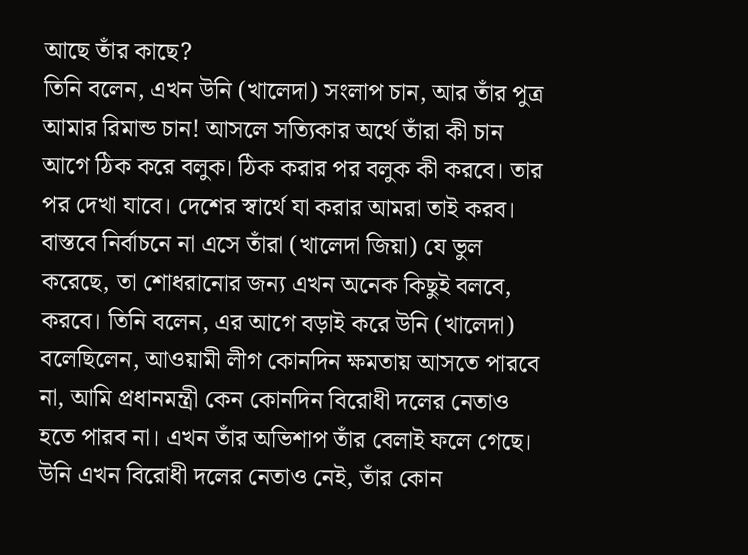আছে তাঁর কাছে?
তিনি বলেন, এখন উনি (খালেদা) সংলাপ চান, আর তাঁর পুত্র আমার রিমান্ড চান! আসলে সত্যিকার অর্থে তাঁরা কী চান আগে ঠিক করে বলুক। ঠিক করার পর বলুক কী করবে। তার পর দেখা যাবে। দেশের স্বার্থে যা করার আমরা তাই করব। বাস্তবে নির্বাচনে না এসে তাঁরা (খালেদা জিয়া) যে ভুল করেছে, তা শোধরানোর জন্য এখন অনেক কিছুই বলবে, করবে। তিনি বলেন, এর আগে বড়াই করে উনি (খালেদা) বলেছিলেন, আওয়ামী লীগ কোনদিন ক্ষমতায় আসতে পারবে না, আমি প্রধানমন্ত্রী কেন কোনদিন বিরোধী দলের নেতাও হতে পারব না। এখন তাঁর অভিশাপ তাঁর বেলাই ফলে গেছে। উনি এখন বিরোধী দলের নেতাও নেই, তাঁর কোন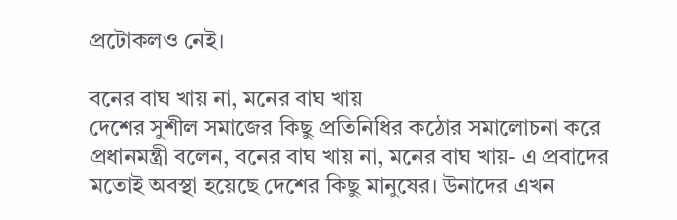প্রটোকলও নেই।

বনের বাঘ খায় না, মনের বাঘ খায়
দেশের সুশীল সমাজের কিছু প্রতিনিধির কঠোর সমালোচনা করে প্রধানমন্ত্রী বলেন, বনের বাঘ খায় না, মনের বাঘ খায়- এ প্রবাদের মতোই অবস্থা হয়েছে দেশের কিছু মানুষের। উনাদের এখন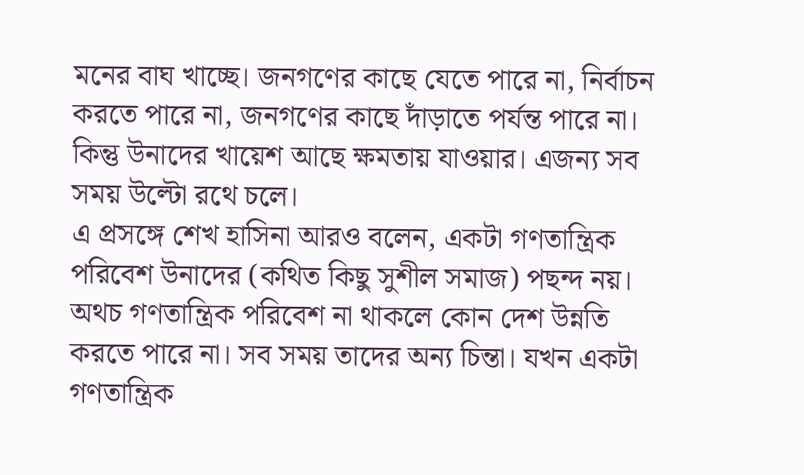মনের বাঘ খাচ্ছে। জনগণের কাছে যেতে পারে না, নির্বাচন করতে পারে না, জনগণের কাছে দাঁড়াতে পর্যন্ত পারে না। কিন্তু উনাদের খায়েশ আছে ক্ষমতায় যাওয়ার। এজন্য সব সময় উল্টো রথে চলে।
এ প্রসঙ্গে শেখ হাসিনা আরও বলেন, একটা গণতান্ত্রিক পরিবেশ উনাদের (কথিত কিছু সুশীল সমাজ) পছন্দ নয়। অথচ গণতান্ত্রিক পরিবেশ না থাকলে কোন দেশ উন্নতি করতে পারে না। সব সময় তাদের অন্য চিন্তা। যখন একটা গণতান্ত্রিক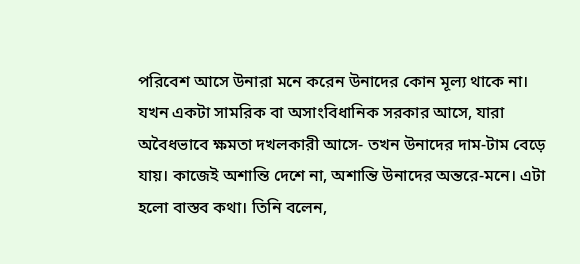পরিবেশ আসে উনারা মনে করেন উনাদের কোন মূল্য থাকে না। যখন একটা সামরিক বা অসাংবিধানিক সরকার আসে, যারা অবৈধভাবে ক্ষমতা দখলকারী আসে- তখন উনাদের দাম-টাম বেড়ে যায়। কাজেই অশান্তি দেশে না, অশান্তি উনাদের অন্তরে-মনে। এটা হলো বাস্তব কথা। তিনি বলেন,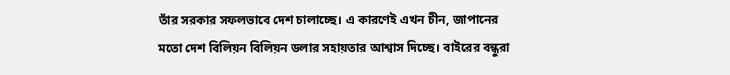তাঁর সরকার সফলভাবে দেশ চালাচ্ছে। এ কারণেই এখন চীন, জাপানের মতো দেশ বিলিয়ন বিলিয়ন ডলার সহায়তার আশ্বাস দিচ্ছে। বাইরের বন্ধুরা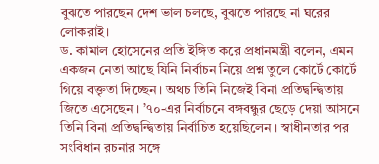বুঝতে পারছেন দেশ ভাল চলছে, বুঝতে পারছে না ঘরের লোকরাই।
ড. কামাল হোসেনের প্রতি ইঙ্গিত করে প্রধানমন্ত্রী বলেন, এমন একজন নেতা আছে যিনি নির্বাচন নিয়ে প্রশ্ন তুলে কোর্টে কোর্টে গিয়ে বক্তৃতা দিচ্ছেন। অথচ তিনি নিজেই বিনা প্রতিদ্বন্দ্বিতায় জিতে এসেছেন। ’৭০-এর নির্বাচনে বঙ্গবন্ধুর ছেড়ে দেয়া আসনে তিনি বিনা প্রতিদ্বন্দ্বিতায় নির্বাচিত হয়েছিলেন। স্বাধীনতার পর সংবিধান রচনার সঙ্গে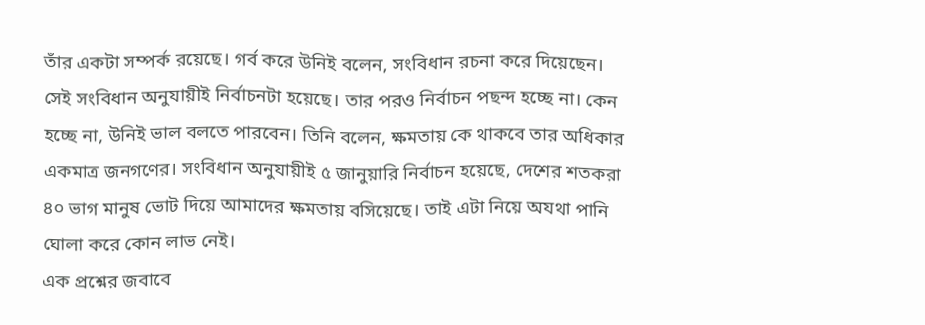তাঁর একটা সম্পর্ক রয়েছে। গর্ব করে উনিই বলেন, সংবিধান রচনা করে দিয়েছেন। সেই সংবিধান অনুযায়ীই নির্বাচনটা হয়েছে। তার পরও নির্বাচন পছন্দ হচ্ছে না। কেন হচ্ছে না, উনিই ভাল বলতে পারবেন। তিনি বলেন, ক্ষমতায় কে থাকবে তার অধিকার একমাত্র জনগণের। সংবিধান অনুযায়ীই ৫ জানুয়ারি নির্বাচন হয়েছে, দেশের শতকরা ৪০ ভাগ মানুষ ভোট দিয়ে আমাদের ক্ষমতায় বসিয়েছে। তাই এটা নিয়ে অযথা পানি ঘোলা করে কোন লাভ নেই।
এক প্রশ্নের জবাবে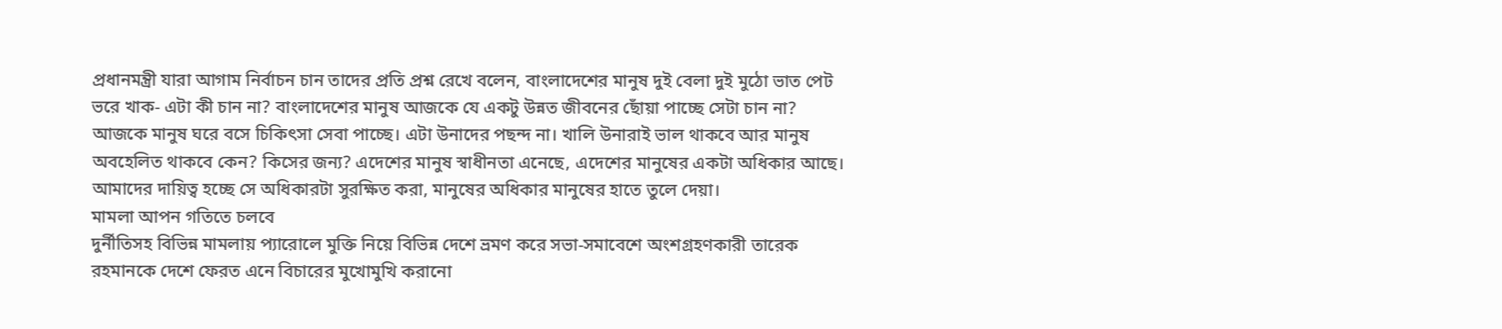প্রধানমন্ত্রী যারা আগাম নির্বাচন চান তাদের প্রতি প্রশ্ন রেখে বলেন, বাংলাদেশের মানুষ দুই বেলা দুই মুঠো ভাত পেট ভরে খাক- এটা কী চান না? বাংলাদেশের মানুষ আজকে যে একটু উন্নত জীবনের ছোঁয়া পাচ্ছে সেটা চান না? আজকে মানুষ ঘরে বসে চিকিৎসা সেবা পাচ্ছে। এটা উনাদের পছন্দ না। খালি উনারাই ভাল থাকবে আর মানুষ অবহেলিত থাকবে কেন? কিসের জন্য? এদেশের মানুষ স্বাধীনতা এনেছে, এদেশের মানুষের একটা অধিকার আছে। আমাদের দায়িত্ব হচ্ছে সে অধিকারটা সুরক্ষিত করা, মানুষের অধিকার মানুষের হাতে তুলে দেয়া।
মামলা আপন গতিতে চলবে
দুর্নীতিসহ বিভিন্ন মামলায় প্যারোলে মুক্তি নিয়ে বিভিন্ন দেশে ভ্রমণ করে সভা-সমাবেশে অংশগ্রহণকারী তারেক রহমানকে দেশে ফেরত এনে বিচারের মুখোমুখি করানো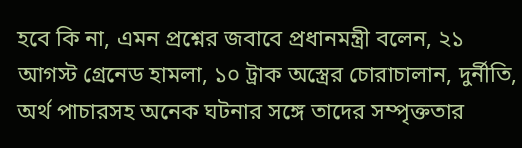হবে কি না, এমন প্রশ্নের জবাবে প্রধানমন্ত্রী বলেন, ২১ আগস্ট গ্রেনেড হামলা, ১০ ট্রাক অস্ত্রের চোরাচালান, দুর্নীতি, অর্থ পাচারসহ অনেক ঘটনার সঙ্গে তাদের সম্পৃক্ততার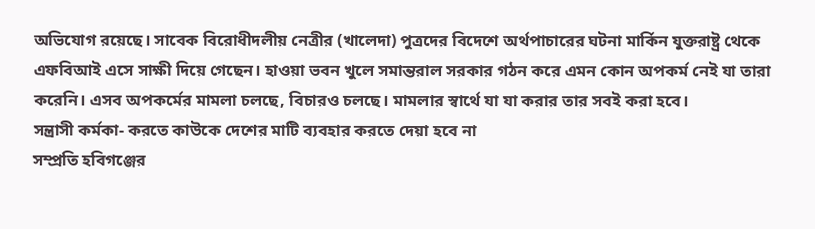অভিযোগ রয়েছে। সাবেক বিরোধীদলীয় নেত্রীর (খালেদা) পুত্রদের বিদেশে অর্থপাচারের ঘটনা মার্কিন যুক্তরাষ্ট্র থেকে এফবিআই এসে সাক্ষী দিয়ে গেছেন। হাওয়া ভবন খুলে সমান্তরাল সরকার গঠন করে এমন কোন অপকর্ম নেই যা তারা করেনি। এসব অপকর্মের মামলা চলছে, বিচারও চলছে। মামলার স্বার্থে যা যা করার তার সবই করা হবে।
সন্ত্রাসী কর্মকা- করতে কাউকে দেশের মাটি ব্যবহার করতে দেয়া হবে না
সম্প্রতি হবিগঞ্জের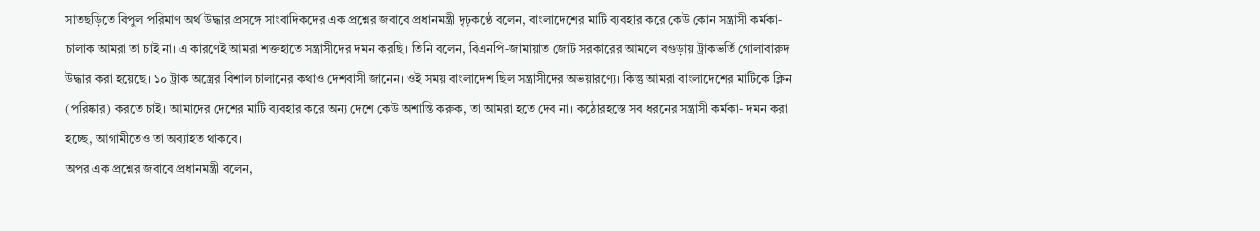সাতছড়িতে বিপুল পরিমাণ অর্থ উদ্ধার প্রসঙ্গে সাংবাদিকদের এক প্রশ্নের জবাবে প্রধানমন্ত্রী দৃঢ়কণ্ঠে বলেন, বাংলাদেশের মাটি ব্যবহার করে কেউ কোন সন্ত্রাসী কর্মকা- চালাক আমরা তা চাই না। এ কারণেই আমরা শক্তহাতে সন্ত্রাসীদের দমন করছি। তিনি বলেন, বিএনপি-জামায়াত জোট সরকারের আমলে বগুড়ায় ট্রাকভর্তি গোলাবারুদ উদ্ধার করা হয়েছে। ১০ ট্রাক অস্ত্রের বিশাল চালানের কথাও দেশবাসী জানেন। ওই সময় বাংলাদেশ ছিল সন্ত্রাসীদের অভয়ারণ্যে। কিন্তু আমরা বাংলাদেশের মাটিকে ক্লিন (পরিষ্কার) করতে চাই। আমাদের দেশের মাটি ব্যবহার করে অন্য দেশে কেউ অশান্তি করুক, তা আমরা হতে দেব না। কঠোরহস্তে সব ধরনের সন্ত্রাসী কর্মকা- দমন করা হচ্ছে, আগামীতেও তা অব্যাহত থাকবে।
অপর এক প্রশ্নের জবাবে প্রধানমন্ত্রী বলেন,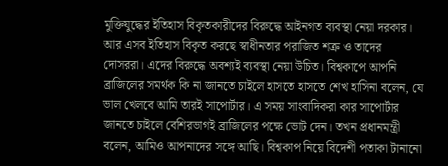মুক্তিযুদ্ধের ইতিহাস বিকৃতকারীদের বিরুদ্ধে আইনগত ব্যবস্থা নেয়া দরকার। আর এসব ইতিহাস বিকৃত করছে স্বাধীনতার পরাজিত শত্রু ও তাদের দোসররা। এদের বিরুদ্ধে অবশ্যই ব্যবস্থা নেয়া উচিত। বিশ্বকাপে আপনি ব্রাজিলের সমর্থক কি না জানতে চাইলে হাসতে হাসতে শেখ হাসিনা বলেন, যে ভাল খেলবে আমি তারই সাপোর্টার। এ সময় সাংবাদিকরা কার সাপোর্টার জানতে চাইলে বেশিরভাগই ব্রাজিলের পক্ষে ভোট দেন। তখন প্রধানমন্ত্রী বলেন, আমিও আপনাদের সঙ্গে আছি। বিশ্বকাপ নিয়ে বিদেশী পতাকা টানানো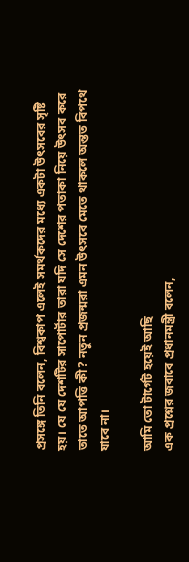প্রসঙ্গে তিনি বলেন, বিশ্বকাপ এলেই সমর্থকদের মধ্যে একটা উৎসবের সৃষ্টি হয়। যে যে দেশটির সাপোর্টার তারা যদি সে দেশের পতাকা নিয়ে উৎসব করে তাতে আপত্তি কী? নতুন প্রজন্মরা এমন উৎসবে মেতে থাকলে অন্তত বিপথে যাবে না।

আমি তো টার্গেট হয়েই আছি
এক প্রশ্নের জবাবে প্রধানমন্ত্রী বলেন,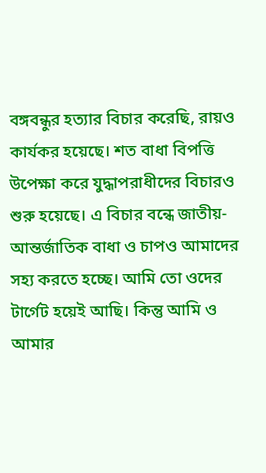বঙ্গবন্ধুর হত্যার বিচার করেছি, রায়ও কার্যকর হয়েছে। শত বাধা বিপত্তি উপেক্ষা করে যুদ্ধাপরাধীদের বিচারও শুরু হয়েছে। এ বিচার বন্ধে জাতীয়-আন্তর্জাতিক বাধা ও চাপও আমাদের সহ্য করতে হচ্ছে। আমি তো ওদের টার্গেট হয়েই আছি। কিন্তু আমি ও আমার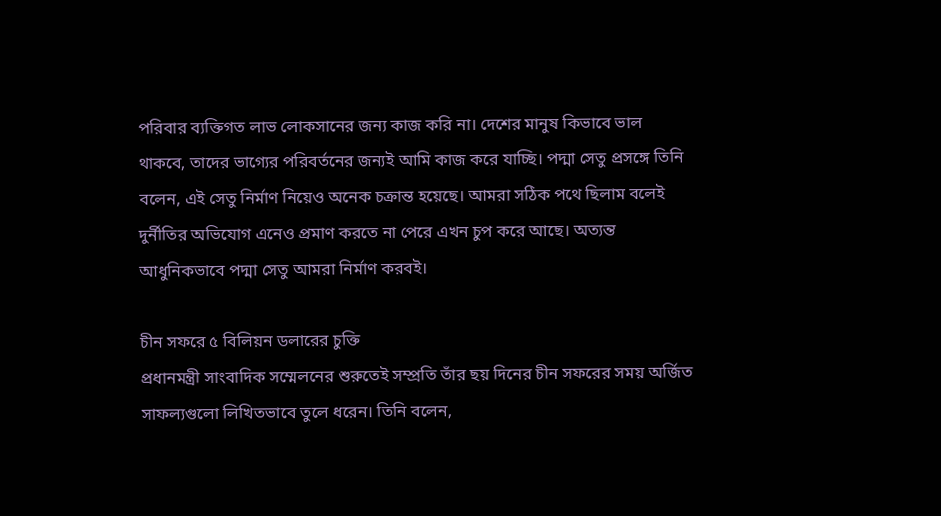পরিবার ব্যক্তিগত লাভ লোকসানের জন্য কাজ করি না। দেশের মানুষ কিভাবে ভাল থাকবে, তাদের ভাগ্যের পরিবর্তনের জন্যই আমি কাজ করে যাচ্ছি। পদ্মা সেতু প্রসঙ্গে তিনি বলেন, এই সেতু নির্মাণ নিয়েও অনেক চক্রান্ত হয়েছে। আমরা সঠিক পথে ছিলাম বলেই দুর্নীতির অভিযোগ এনেও প্রমাণ করতে না পেরে এখন চুপ করে আছে। অত্যন্ত আধুনিকভাবে পদ্মা সেতু আমরা নির্মাণ করবই।

চীন সফরে ৫ বিলিয়ন ডলারের চুক্তি
প্রধানমন্ত্রী সাংবাদিক সম্মেলনের শুরুতেই সম্প্রতি তাঁর ছয় দিনের চীন সফরের সময় অর্জিত সাফল্যগুলো লিখিতভাবে তুলে ধরেন। তিনি বলেন,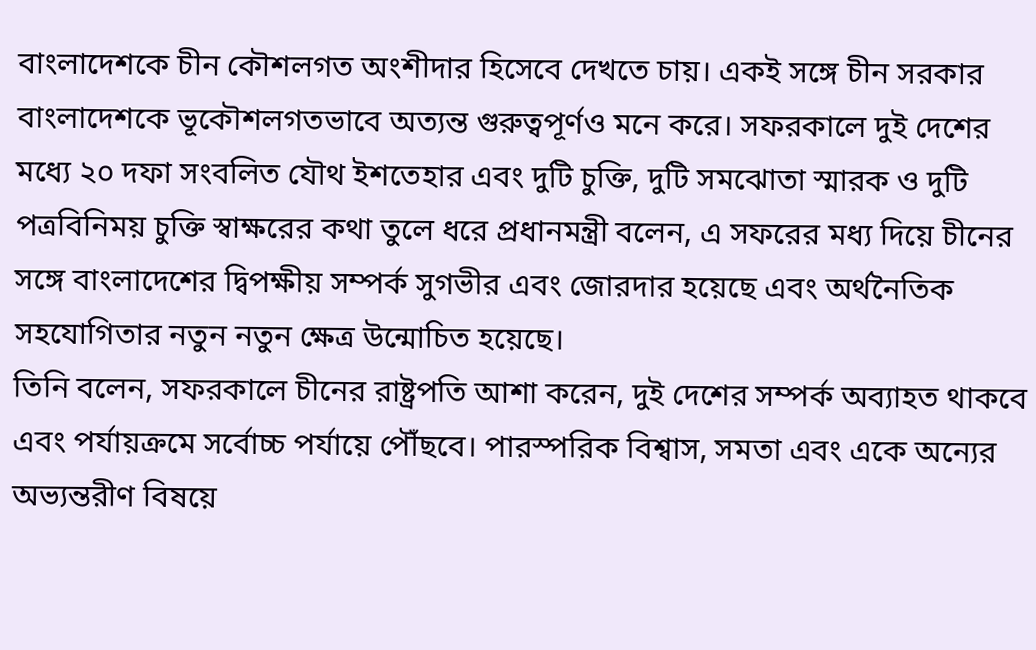বাংলাদেশকে চীন কৌশলগত অংশীদার হিসেবে দেখতে চায়। একই সঙ্গে চীন সরকার বাংলাদেশকে ভূকৌশলগতভাবে অত্যন্ত গুরুত্বপূর্ণও মনে করে। সফরকালে দুই দেশের মধ্যে ২০ দফা সংবলিত যৌথ ইশতেহার এবং দুটি চুক্তি, দুটি সমঝোতা স্মারক ও দুটি পত্রবিনিময় চুক্তি স্বাক্ষরের কথা তুলে ধরে প্রধানমন্ত্রী বলেন, এ সফরের মধ্য দিয়ে চীনের সঙ্গে বাংলাদেশের দ্বিপক্ষীয় সম্পর্ক সুগভীর এবং জোরদার হয়েছে এবং অর্থনৈতিক সহযোগিতার নতুন নতুন ক্ষেত্র উন্মোচিত হয়েছে।
তিনি বলেন, সফরকালে চীনের রাষ্ট্রপতি আশা করেন, দুই দেশের সম্পর্ক অব্যাহত থাকবে এবং পর্যায়ক্রমে সর্বোচ্চ পর্যায়ে পৌঁছবে। পারস্পরিক বিশ্বাস, সমতা এবং একে অন্যের অভ্যন্তরীণ বিষয়ে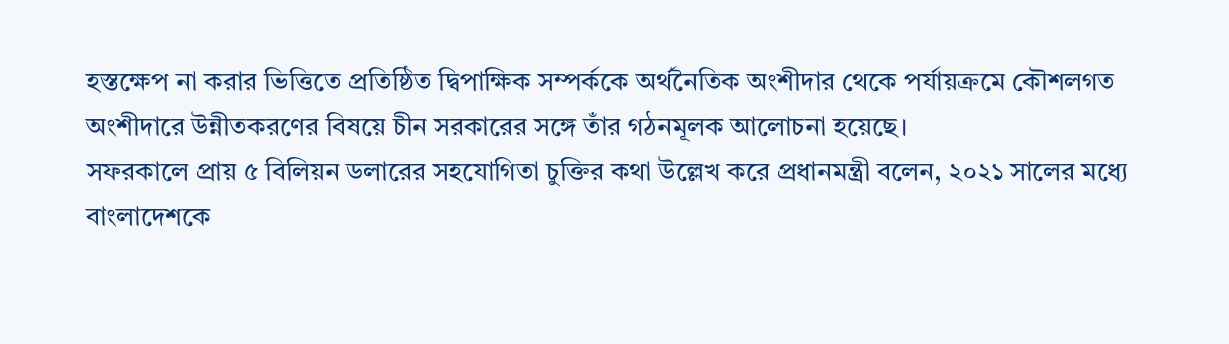হস্তক্ষেপ না করার ভিত্তিতে প্রতিষ্ঠিত দ্বিপাক্ষিক সম্পর্ককে অর্থনৈতিক অংশীদার থেকে পর্যায়ক্রমে কৌশলগত অংশীদারে উন্নীতকরণের বিষয়ে চীন সরকারের সঙ্গে তাঁর গঠনমূলক আলোচনা হয়েছে।
সফরকালে প্রায় ৫ বিলিয়ন ডলারের সহযোগিতা চুক্তির কথা উল্লেখ করে প্রধানমন্ত্রী বলেন, ২০২১ সালের মধ্যে বাংলাদেশকে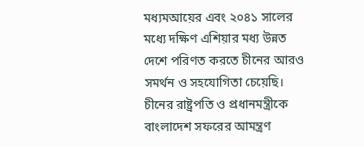মধ্যমআয়ের এবং ২০৪১ সালের মধ্যে দক্ষিণ এশিয়ার মধ্য উন্নত দেশে পরিণত করতে চীনের আরও সমর্থন ও সহযোগিতা চেয়েছি। চীনের রাষ্ট্রপতি ও প্রধানমন্ত্রীকে বাংলাদেশ সফরের আমন্ত্রণ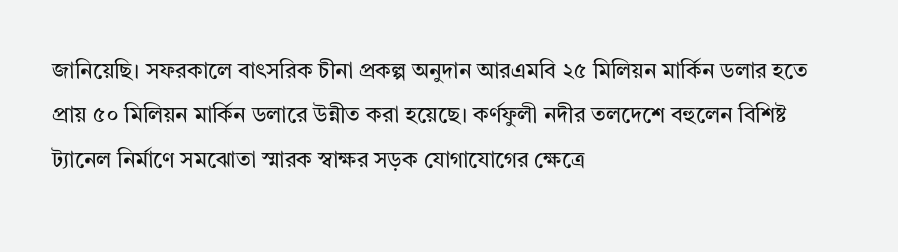জানিয়েছি। সফরকালে বাৎসরিক চীনা প্রকল্প অনুদান আরএমবি ২৫ মিলিয়ন মার্কিন ডলার হতে প্রায় ৫০ মিলিয়ন মার্কিন ডলারে উন্নীত করা হয়েছে। কর্ণফুলী নদীর তলদেশে বহুলেন বিশিষ্ট ট্যানেল নির্মাণে সমঝোতা স্মারক স্বাক্ষর সড়ক যোগাযোগের ক্ষেত্রে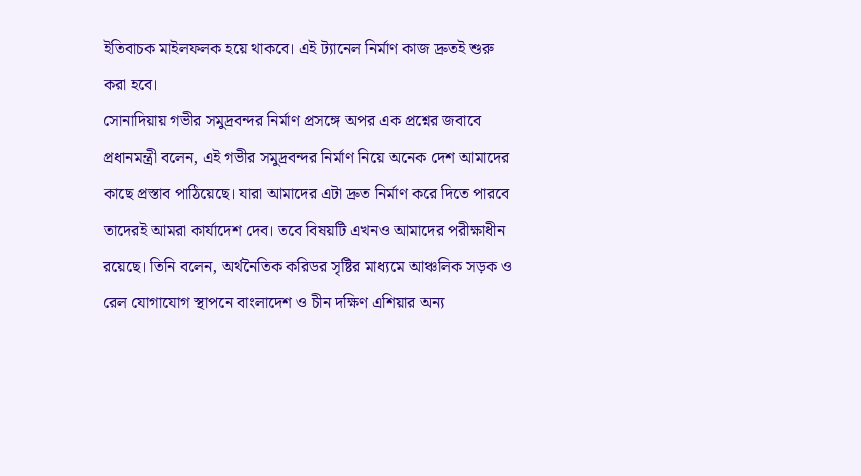ইতিবাচক মাইলফলক হয়ে থাকবে। এই ট্যানেল নির্মাণ কাজ দ্রুতই শুরু করা হবে।
সোনাদিয়ায় গভীর সমুদ্রবন্দর নির্মাণ প্রসঙ্গে অপর এক প্রশ্নের জবাবে প্রধানমন্ত্রী বলেন, এই গভীর সমুদ্রবন্দর নির্মাণ নিয়ে অনেক দেশ আমাদের কাছে প্রস্তাব পাঠিয়েছে। যারা আমাদের এটা দ্রুত নির্মাণ করে দিতে পারবে তাদেরই আমরা কার্যাদেশ দেব। তবে বিষয়টি এখনও আমাদের পরীক্ষাধীন রয়েছে। তিনি বলেন, অর্থনৈতিক করিডর সৃষ্টির মাধ্যমে আঞ্চলিক সড়ক ও রেল যোগাযোগ স্থাপনে বাংলাদেশ ও চীন দক্ষিণ এশিয়ার অন্য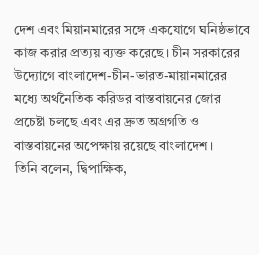দেশ এবং মিয়ানমারের সঙ্গে একযোগে ঘনিষ্ঠভাবে কাজ করার প্রত্যয় ব্যক্ত করেছে। চীন সরকারের উদ্যোগে বাংলাদেশ-চীন-ভারত-মায়ানমারের মধ্যে অর্থনৈতিক করিডর বাস্তবায়নের জোর প্রচেষ্টা চলছে এবং এর দ্রুত অগ্রগতি ও বাস্তবায়নের অপেক্ষায় রয়েছে বাংলাদেশ।
তিনি বলেন, দ্বিপাক্ষিক,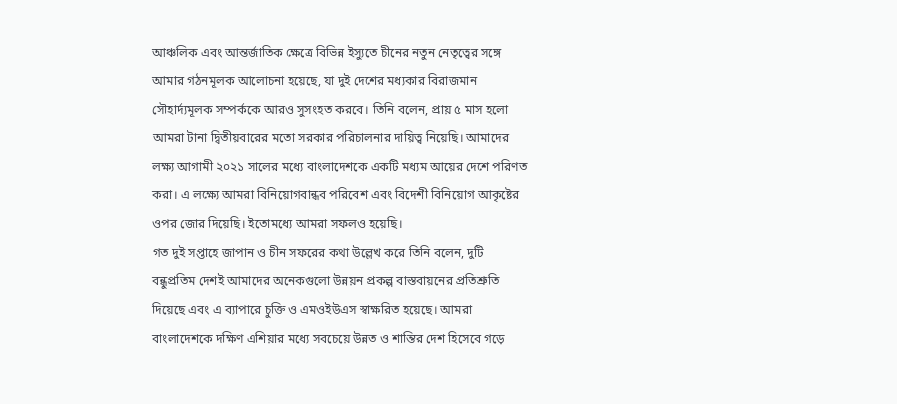আঞ্চলিক এবং আন্তর্জাতিক ক্ষেত্রে বিভিন্ন ইস্যুতে চীনের নতুন নেতৃত্বের সঙ্গে আমার গঠনমূলক আলোচনা হয়েছে, যা দুই দেশের মধ্যকার বিরাজমান সৌহার্দ্যমূলক সম্পর্ককে আরও সুসংহত করবে। তিনি বলেন, প্রায় ৫ মাস হলো আমরা টানা দ্বিতীয়বারের মতো সরকার পরিচালনার দায়িত্ব নিয়েছি। আমাদের লক্ষ্য আগামী ২০২১ সালের মধ্যে বাংলাদেশকে একটি মধ্যম আয়ের দেশে পরিণত করা। এ লক্ষ্যে আমরা বিনিয়োগবান্ধব পরিবেশ এবং বিদেশী বিনিয়োগ আকৃষ্টের ওপর জোর দিয়েছি। ইতোমধ্যে আমরা সফলও হয়েছি।
গত দুই সপ্তাহে জাপান ও চীন সফরের কথা উল্লেখ করে তিনি বলেন, দুটি বন্ধুপ্রতিম দেশই আমাদের অনেকগুলো উন্নয়ন প্রকল্প বাস্তবায়নের প্রতিশ্রুতি দিয়েছে এবং এ ব্যাপারে চুক্তি ও এমওইউএস স্বাক্ষরিত হয়েছে। আমরা বাংলাদেশকে দক্ষিণ এশিয়ার মধ্যে সবচেয়ে উন্নত ও শান্তির দেশ হিসেবে গড়ে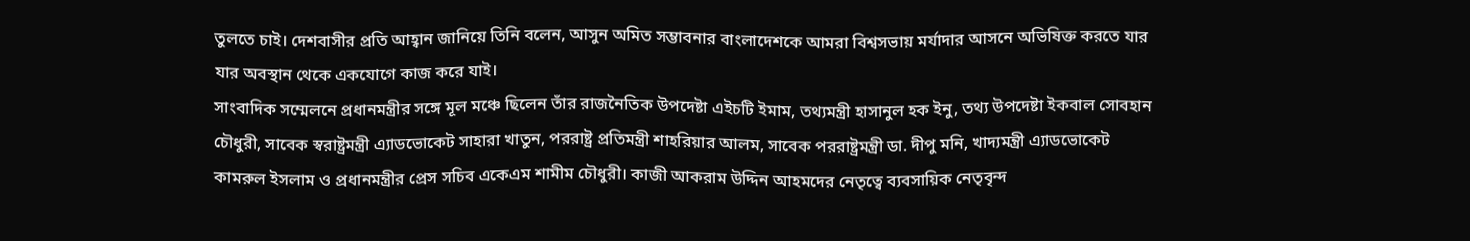তুলতে চাই। দেশবাসীর প্রতি আহ্বান জানিয়ে তিনি বলেন, আসুন অমিত সম্ভাবনার বাংলাদেশকে আমরা বিশ্বসভায় মর্যাদার আসনে অভিষিক্ত করতে যার যার অবস্থান থেকে একযোগে কাজ করে যাই।
সাংবাদিক সম্মেলনে প্রধানমন্ত্রীর সঙ্গে মূল মঞ্চে ছিলেন তাঁর রাজনৈতিক উপদেষ্টা এইচটি ইমাম, তথ্যমন্ত্রী হাসানুল হক ইনু, তথ্য উপদেষ্টা ইকবাল সোবহান চৌধুরী, সাবেক স্বরাষ্ট্রমন্ত্রী এ্যাডভোকেট সাহারা খাতুন, পররাষ্ট্র প্রতিমন্ত্রী শাহরিয়ার আলম, সাবেক পররাষ্ট্রমন্ত্রী ডা. দীপু মনি, খাদ্যমন্ত্রী এ্যাডভোকেট কামরুল ইসলাম ও প্রধানমন্ত্রীর প্রেস সচিব একেএম শামীম চৌধুরী। কাজী আকরাম উদ্দিন আহমদের নেতৃত্বে ব্যবসায়িক নেতৃবৃন্দ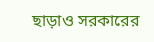ছাড়াও সরকারের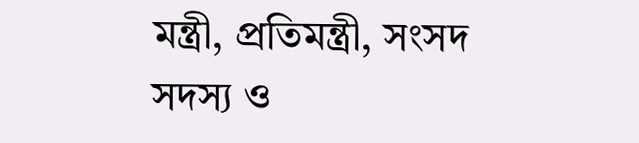মন্ত্রী, প্রতিমন্ত্রী, সংসদ সদস্য ও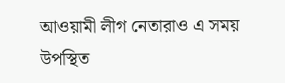আওয়ামী লীগ নেতারাও এ সময় উপস্থিত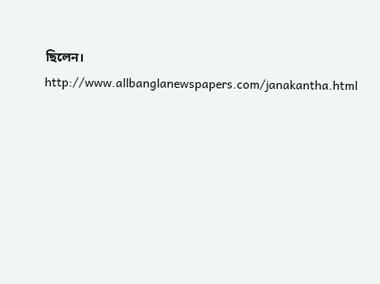ছিলেন।
http://www.allbanglanewspapers.com/janakantha.html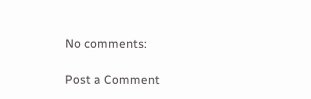No comments:

Post a Comment